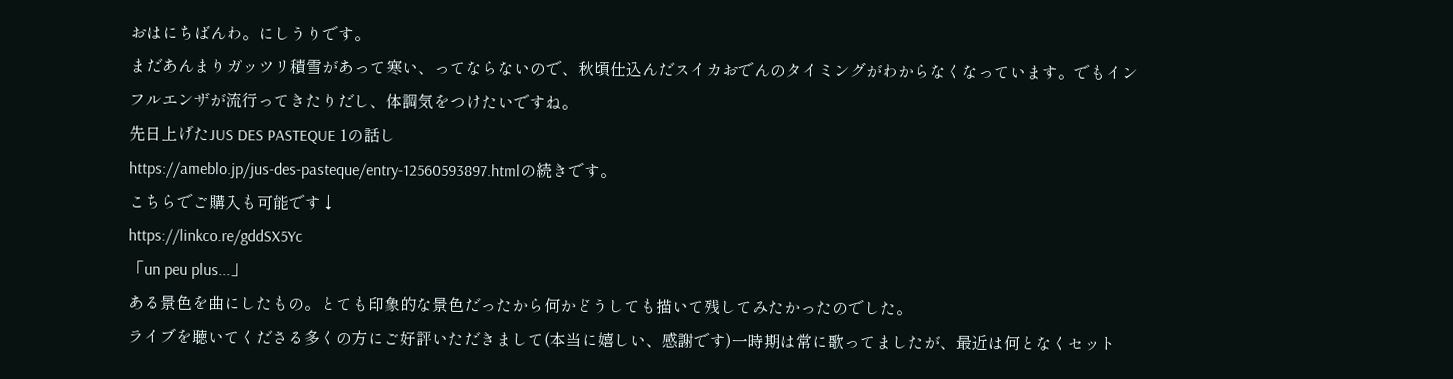おはにちばんわ。にしうりです。
まだあんまりガッツリ積雪があって寒い、ってならないので、秋頃仕込んだスイカおでんのタイミングがわからなくなっています。でもインフルエンザが流行ってきたりだし、体調気をつけたいですね。
先日上げたJUS DES PASTEQUE 1の話し
https://ameblo.jp/jus-des-pasteque/entry-12560593897.htmlの続きです。
こちらでご購入も可能です↓
https://linkco.re/gddSX5Yc
「un peu plus...」
ある景色を曲にしたもの。とても印象的な景色だったから何かどうしても描いて残してみたかったのでした。
ライブを聴いてくださる多くの方にご好評いただきまして(本当に嬉しい、感謝です)一時期は常に歌ってましたが、最近は何となくセット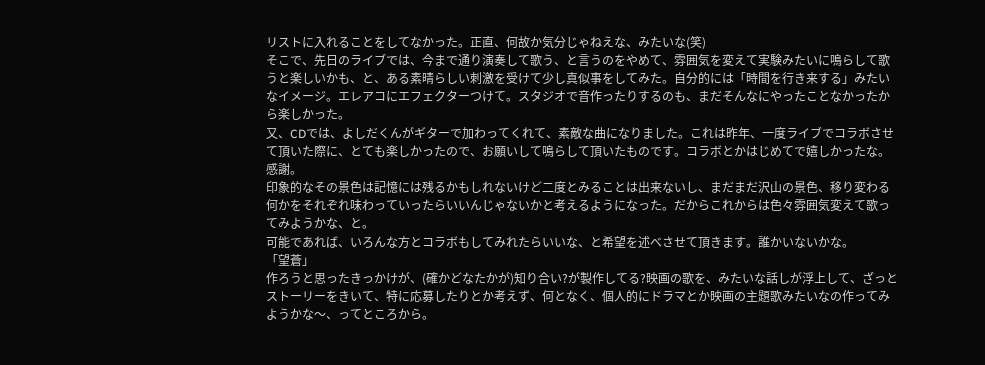リストに入れることをしてなかった。正直、何故か気分じゃねえな、みたいな(笑)
そこで、先日のライブでは、今まで通り演奏して歌う、と言うのをやめて、雰囲気を変えて実験みたいに鳴らして歌うと楽しいかも、と、ある素晴らしい刺激を受けて少し真似事をしてみた。自分的には「時間を行き来する」みたいなイメージ。エレアコにエフェクターつけて。スタジオで音作ったりするのも、まだそんなにやったことなかったから楽しかった。
又、CDでは、よしだくんがギターで加わってくれて、素敵な曲になりました。これは昨年、一度ライブでコラボさせて頂いた際に、とても楽しかったので、お願いして鳴らして頂いたものです。コラボとかはじめてで嬉しかったな。感謝。
印象的なその景色は記憶には残るかもしれないけど二度とみることは出来ないし、まだまだ沢山の景色、移り変わる何かをそれぞれ味わっていったらいいんじゃないかと考えるようになった。だからこれからは色々雰囲気変えて歌ってみようかな、と。
可能であれば、いろんな方とコラボもしてみれたらいいな、と希望を述べさせて頂きます。誰かいないかな。
「望蒼」
作ろうと思ったきっかけが、(確かどなたかが)知り合い?が製作してる?映画の歌を、みたいな話しが浮上して、ざっとストーリーをきいて、特に応募したりとか考えず、何となく、個人的にドラマとか映画の主題歌みたいなの作ってみようかな〜、ってところから。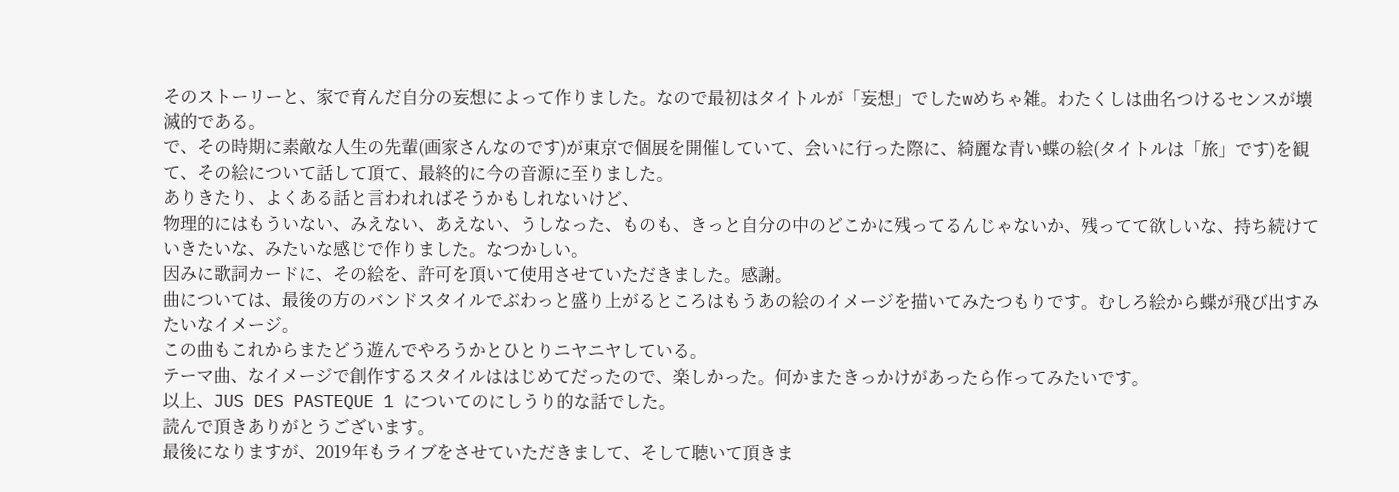そのストーリーと、家で育んだ自分の妄想によって作りました。なので最初はタイトルが「妄想」でしたwめちゃ雑。わたくしは曲名つけるセンスが壊滅的である。
で、その時期に素敵な人生の先輩(画家さんなのです)が東京で個展を開催していて、会いに行った際に、綺麗な青い蝶の絵(タイトルは「旅」です)を観て、その絵について話して頂て、最終的に今の音源に至りました。
ありきたり、よくある話と言われればそうかもしれないけど、
物理的にはもういない、みえない、あえない、うしなった、ものも、きっと自分の中のどこかに残ってるんじゃないか、残ってて欲しいな、持ち続けていきたいな、みたいな感じで作りました。なつかしい。
因みに歌詞カードに、その絵を、許可を頂いて使用させていただきました。感謝。
曲については、最後の方のバンドスタイルでぶわっと盛り上がるところはもうあの絵のイメージを描いてみたつもりです。むしろ絵から蝶が飛び出すみたいなイメージ。
この曲もこれからまたどう遊んでやろうかとひとりニヤニヤしている。
テーマ曲、なイメージで創作するスタイルははじめてだったので、楽しかった。何かまたきっかけがあったら作ってみたいです。
以上、JUS DES PASTEQUE 1 についてのにしうり的な話でした。
読んで頂きありがとうございます。
最後になりますが、2019年もライブをさせていただきまして、そして聴いて頂きま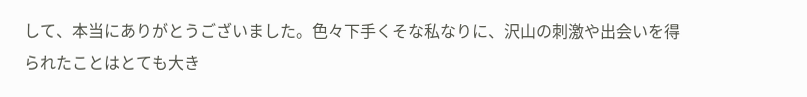して、本当にありがとうございました。色々下手くそな私なりに、沢山の刺激や出会いを得られたことはとても大き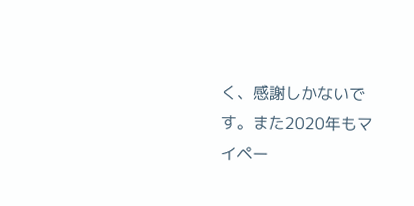く、感謝しかないです。また2020年もマイペー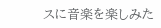スに音楽を楽しみた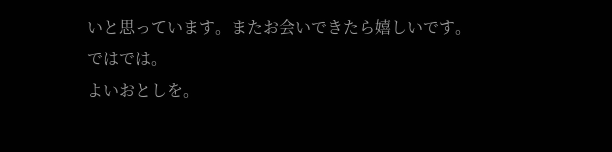いと思っています。またお会いできたら嬉しいです。
ではでは。
よいおとしを。